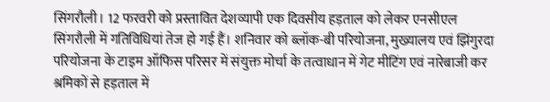सिंगरौली। 12 फरवरी को प्रस्तावित देशव्यापी एक दिवसीय हड़ताल को लेकर एनसीएल सिंगरौली में गतिविधियां तेज हो गई हैं। शनिवार को ब्लॉक-बी परियोजना, मुख्यालय एवं झिंगुरदा परियोजना के टाइम ऑफिस परिसर में संयुक्त मोर्चा के तत्वाधान में गेट मीटिंग एवं नारेबाजी कर श्रमिकों से हड़ताल में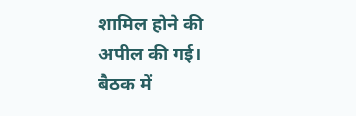शामिल होने की अपील की गई।
बैठक में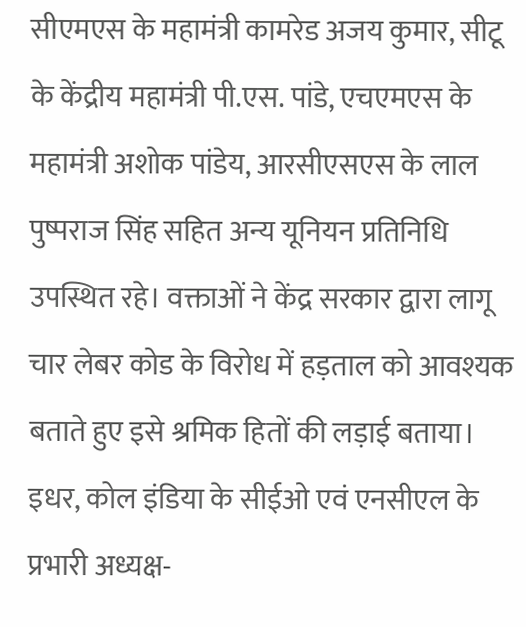सीएमएस के महामंत्री कामरेड अजय कुमार, सीटू के केंद्रीय महामंत्री पी.एस. पांडे, एचएमएस के महामंत्री अशोक पांडेय, आरसीएसएस के लाल पुष्पराज सिंह सहित अन्य यूनियन प्रतिनिधि उपस्थित रहे। वक्ताओं ने केंद्र सरकार द्वारा लागू चार लेबर कोड के विरोध में हड़ताल को आवश्यक बताते हुए इसे श्रमिक हितों की लड़ाई बताया।
इधर, कोल इंडिया के सीईओ एवं एनसीएल के प्रभारी अध्यक्ष-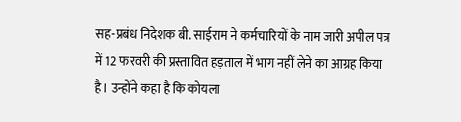सह-प्रबंध निदेशक बी. साईराम ने कर्मचारियों के नाम जारी अपील पत्र में 12 फरवरी की प्रस्तावित हड़ताल में भाग नहीं लेने का आग्रह किया है। उन्होंने कहा है कि कोयला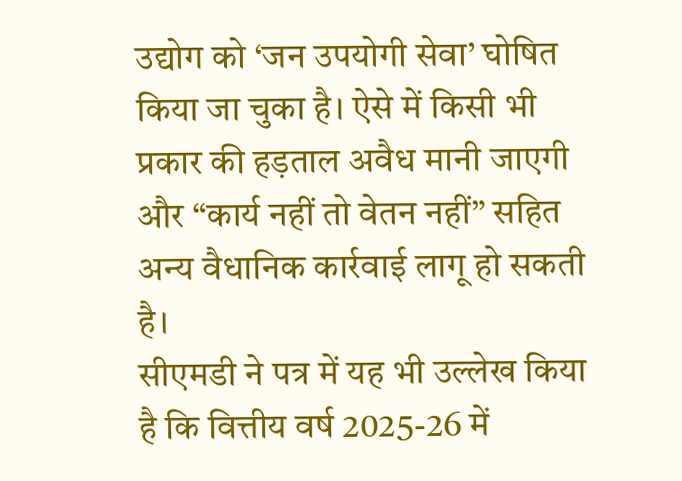उद्योग को ‘जन उपयोगी सेवा’ घोषित किया जा चुका है। ऐसे में किसी भी प्रकार की हड़ताल अवैध मानी जाएगी और “कार्य नहीं तो वेतन नहीं” सहित अन्य वैधानिक कार्रवाई लागू हो सकती है।
सीएमडी ने पत्र में यह भी उल्लेख किया है कि वित्तीय वर्ष 2025-26 में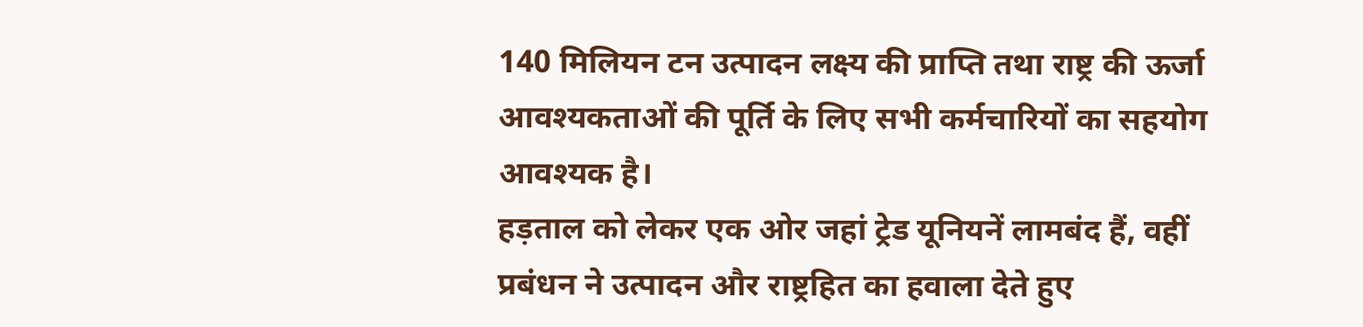140 मिलियन टन उत्पादन लक्ष्य की प्राप्ति तथा राष्ट्र की ऊर्जा आवश्यकताओं की पूर्ति के लिए सभी कर्मचारियों का सहयोग आवश्यक है।
हड़ताल को लेकर एक ओर जहां ट्रेड यूनियनें लामबंद हैं, वहीं प्रबंधन ने उत्पादन और राष्ट्रहित का हवाला देते हुए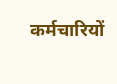कर्मचारियों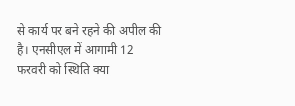से कार्य पर बने रहने की अपील की है। एनसीएल में आगामी 12 फरवरी को स्थिति क्या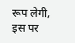रूप लेगी, इस पर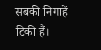सबकी निगाहें टिकी हैं।